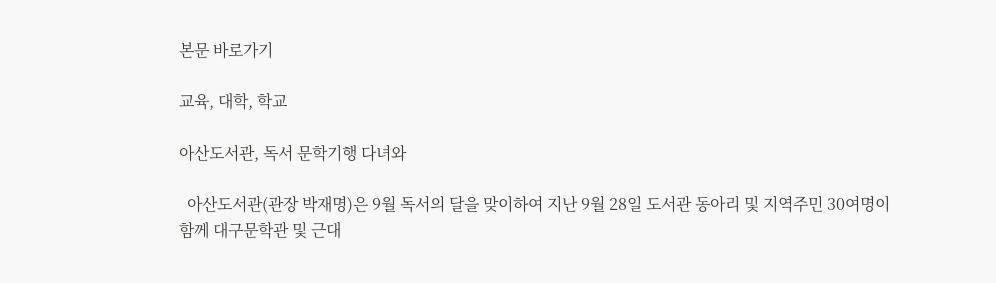본문 바로가기

교육, 대학, 학교

아산도서관, 독서 문학기행 다녀와

  아산도서관(관장 박재명)은 9월 독서의 달을 맞이하여 지난 9월 28일 도서관 동아리 및 지역주민 30여명이 함께 대구문학관 및 근대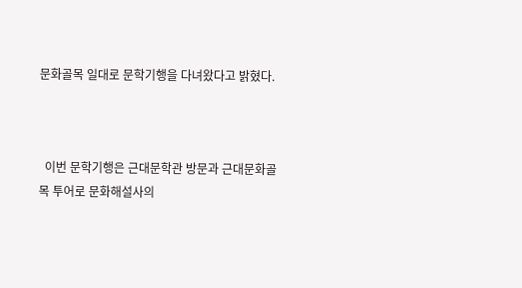문화골목 일대로 문학기행을 다녀왔다고 밝혔다.



  이번 문학기행은 근대문학관 방문과 근대문화골목 투어로 문화해설사의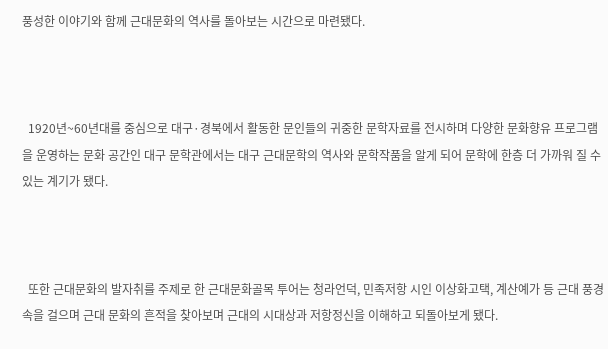풍성한 이야기와 함께 근대문화의 역사를 돌아보는 시간으로 마련됐다.



  1920년~60년대를 중심으로 대구·경북에서 활동한 문인들의 귀중한 문학자료를 전시하며 다양한 문화향유 프로그램을 운영하는 문화 공간인 대구 문학관에서는 대구 근대문학의 역사와 문학작품을 알게 되어 문학에 한층 더 가까워 질 수 있는 계기가 됐다.



  또한 근대문화의 발자취를 주제로 한 근대문화골목 투어는 청라언덕, 민족저항 시인 이상화고택, 계산예가 등 근대 풍경 속을 걸으며 근대 문화의 흔적을 찾아보며 근대의 시대상과 저항정신을 이해하고 되돌아보게 됐다.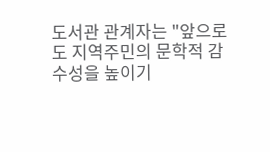도서관 관계자는 "앞으로도 지역주민의 문학적 감수성을 높이기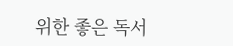위한 좋은 독서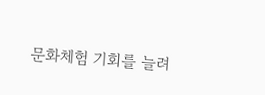문화체험 기회를 늘려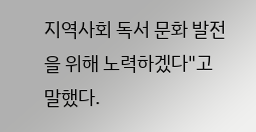지역사회 독서 문화 발전을 위해 노력하겠다"고 말했다.